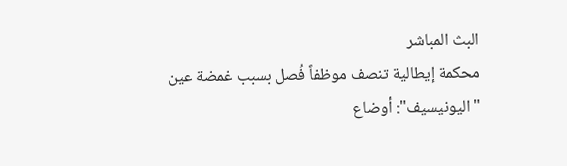البث المباشر
محكمة إيطالية تنصف موظفاً فُصل بسبب غمضة عين "اليونيسيف": أوضاع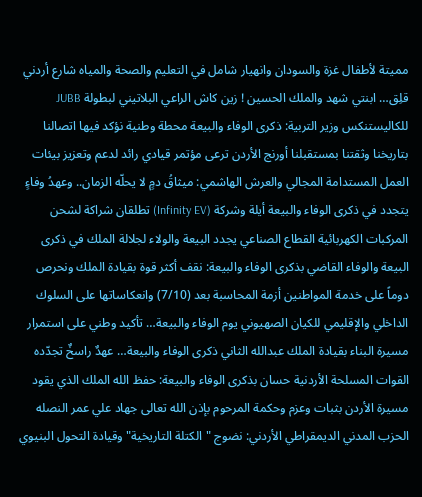مميتة لأطفال غزة والسودان وانهيار شامل في التعليم والصحة والمياه شارع أردني قلِق… ابنتي شهد والملك الحسين ! زين كاش الراعي البلاتيني لبطولة JUBB للكاليستنكس وزير التربية: ذكرى الوفاء والبيعة محطة وطنية نؤكد فيها اتصالنا بتاريخنا وثقتنا بمستقبلنا أورنج الأردن ترعى مؤتمر قيادي رائد لدعم وتعزيز بيئات العمل المستدامة المجالي والعرش الهاشمي: ميثاقُ دمٍ لا يحلّه الزمان.. وعهدُ وفاءٍ يتجدد في ذكرى الوفاء والبيعة أيلة وشركة (Infinity EV) تطلقان شراكة لشحن المركبات الكهربائية القطاع الصناعي يجدد البيعة والولاء لجلالة الملك في ذكرى البيعة والوفاء القاضي بذكرى الوفاء والبيعة: نقف أكثر قوة بقيادة الملك ونحرص دوماً على خدمة المواطنين أزمة المحاسبة بعد (7/10) وانعكاساتها على السلوك الداخلي والإقليمي للكيان الصهيوني يوم الوفاء والبيعة… تأكيد وطني على استمرار مسيرة البناء بقيادة الملك عبدالله الثاني ذكرى الوفاء والبيعة… عهدٌ راسخٌ تجدّده القوات المسلحة الأردنية حسان بذكرى الوفاء والبيعة: حفظ الله الملك الذي يقود مسيرة الأردن بثبات وعزم وحكمة المرحوم بإذن الله تعالى جهاد علي عمر النصله الحزب المدني الديمقراطي الأردني: نضوج "الكتلة التاريخية" وقيادة التحول البنيوي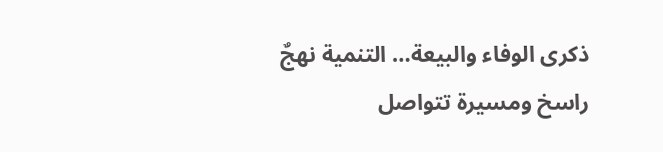ذكرى الوفاء والبيعة… التنمية نهجٌ راسخ ومسيرة تتواصل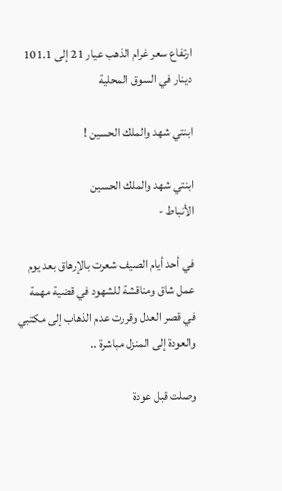ارتفاع سعر غرام الذهب عيار 21 إلى 101.1 دينار في السوق المحلية

ابنتي شهد والملك الحسين !

ابنتي شهد والملك الحسين
الأنباط -

في أحد أيام الصيف شعرت بالإرهاق بعد يوم عمل شاق ومناقشة للشهود في قضية مهمة في قصر العدل وقررت عدم الذهاب إلى مكتبي والعودة إلى المنزل مباشرة ..

وصلت قبل عودة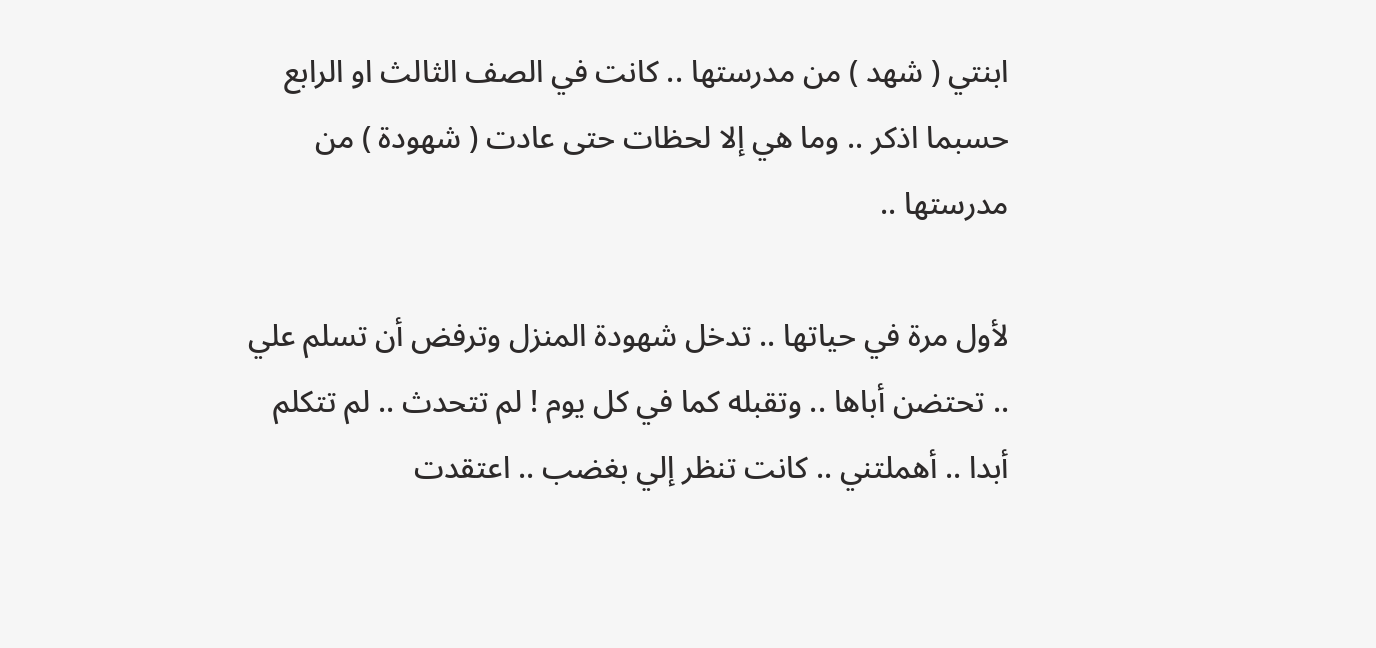ابنتي ( شهد ) من مدرستها .. كانت في الصف الثالث او الرابع حسبما اذكر .. وما هي إلا لحظات حتى عادت ( شهودة ) من مدرستها ..

لأول مرة في حياتها .. تدخل شهودة المنزل وترفض أن تسلم علي .. تحتضن أباها .. وتقبله كما في كل يوم ! لم تتحدث .. لم تتكلم أبدا .. أهملتني .. كانت تنظر إلي بغضب .. اعتقدت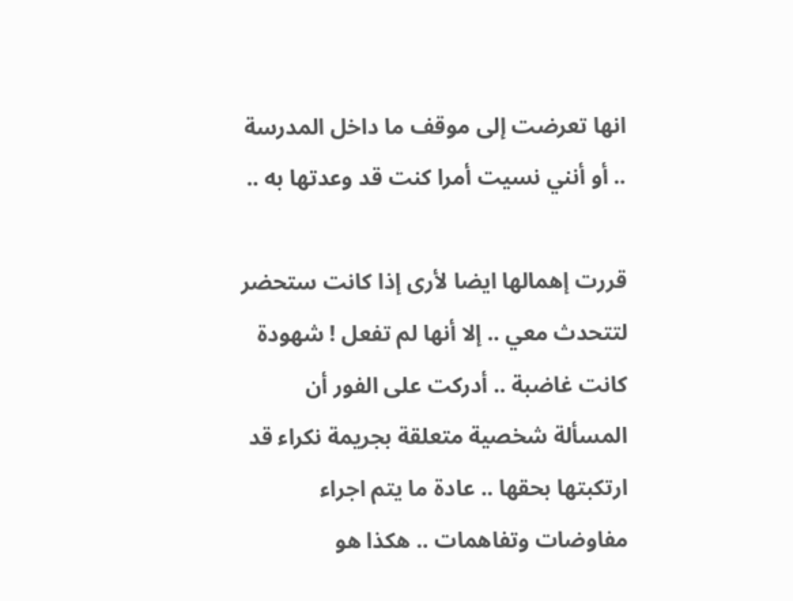انها تعرضت إلى موقف ما داخل المدرسة .. أو أنني نسيت أمرا كنت قد وعدتها به ..

قررت إهمالها ايضا لأرى إذا كانت ستحضر لتتحدث معي .. إلا أنها لم تفعل ! شهودة كانت غاضبة .. أدركت على الفور أن المسألة شخصية متعلقة بجريمة نكراء قد ارتكبتها بحقها .. عادة ما يتم اجراء مفاوضات وتفاهمات .. هكذا هو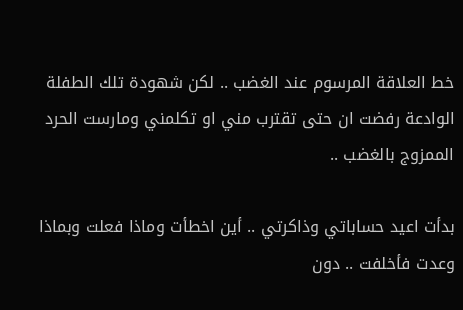خط العلاقة المرسوم عند الغضب .. لكن شهودة تلك الطفلة الوادعة رفضت ان حتى تقترب مني او تكلمني ومارست الحرد الممزوج بالغضب ..

بدأت اعيد حساباتي وذاكرتي .. أين اخطأت وماذا فعلت وبماذا وعدت فأخلفت .. دون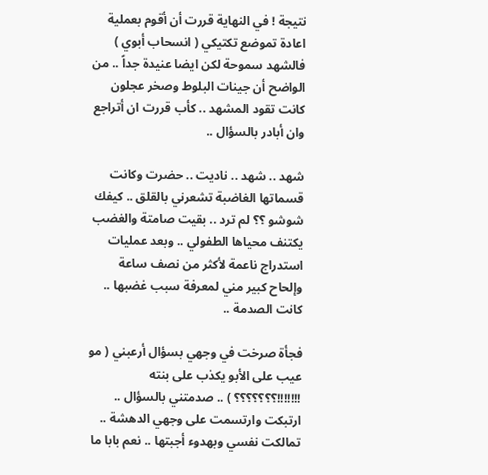نتيجة ! في النهاية قررت أن أقوم بعملية اعادة تموضع تكتيكي ( انسحاب أبوي ) فالشهد سموحة لكن ايضا عنيدة جداً .. من الواضح أن جينات البلوط وصخر عجلون كانت تقود المشهد .. كأب قررت ان أتراجع وان أبادر بالسؤال ..

شهد .. شهد .. ناديت .. حضرت وكانت قسماتها الغاضبة تشعرني بالقلق .. كيفك شوشو ؟؟ لم ترد .. بقيت صامتة والغضب يكتنف محياها الطفولي .. وبعد عمليات استدراج ناعمة لأكثر من نصف ساعة وإلحاح كبير مني لمعرفة سبب غضبها .. كانت الصدمة ..

فجأة صرخت في وجهي بسؤال أرعبني ( مو عيب على الأبو يكذب على بنته !!!!!!!؟؟؟؟؟؟؟ ) .. صدمتني بالسؤال .. ارتبكت وارتسمت على وجهي الدهشة .. تمالكت نفسي وبهدوء أجبتها .. نعم بابا ما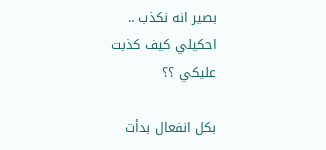بصير انه نكذب .. احكيلي كيف كذبت عليكي ؟؟

بكل انفعال بدأت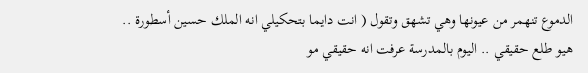الدموع تنهمر من عيونها وهي تشهق وتقول ( انت دايما بتحكيلي انه الملك حسين أسطورة .. هيو طلع حقيقي .. اليوم بالمدرسة عرفت انه حقيقي مو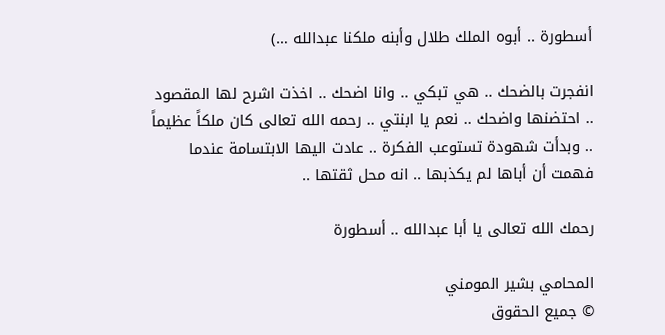أسطورة .. أبوه الملك طلال وأبنه ملكنا عبدالله …)

انفجرت بالضحك .. هي تبكي .. وانا اضحك .. اخذت اشرح لها المقصود .. احتضنها واضحك .. نعم يا ابنتي .. رحمه الله تعالى كان ملكاً عظيماً .. وبدأت شهودة تستوعب الفكرة .. عادت اليها الابتسامة عندما فهمت أن أباها لم يكذبها .. انه محل ثقتها ..

رحمك الله تعالى يا أبا عبدالله .. أسطورة

المحامي بشير المومني
© جميع الحقوق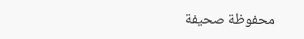محفوظة صحيفة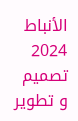الأنباط 2024
تصميم و تطوير